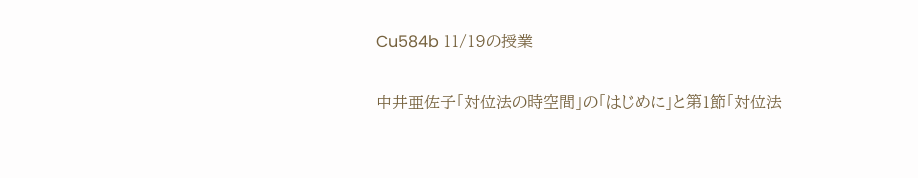Cu584b 11/19の授業

中井亜佐子「対位法の時空間」の「はじめに」と第1節「対位法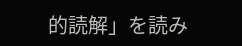的読解」を読み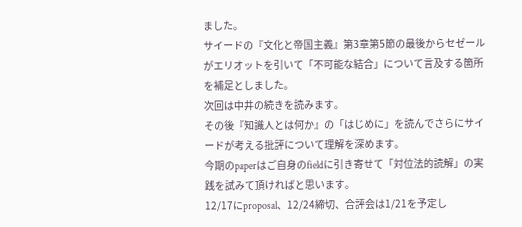ました。
サイードの『文化と帝国主義』第3章第5節の最後からセゼールがエリオットを引いて「不可能な結合」について言及する箇所を補足としました。
次回は中井の続きを読みます。
その後『知識人とは何か』の「はじめに」を読んでさらにサイードが考える批評について理解を深めます。
今期のpaperはご自身のfieldに引き寄せて「対位法的読解」の実践を試みて頂ければと思います。
12/17にproposal、12/24締切、合評会は1/21を予定し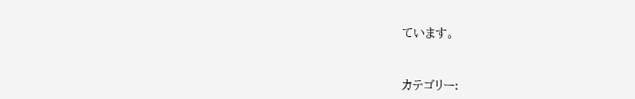ています。



カテゴリー: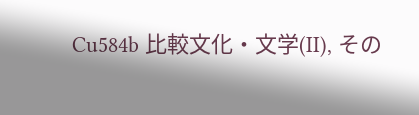Cu584b 比較文化・文学(II), その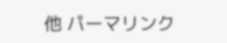他 パーマリンク